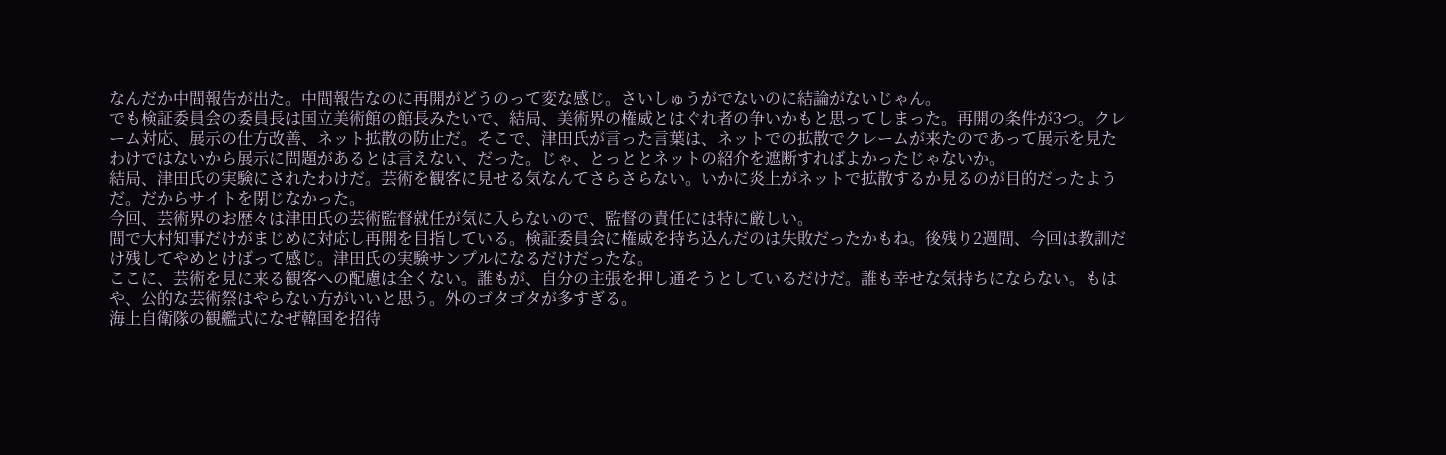なんだか中間報告が出た。中間報告なのに再開がどうのって変な感じ。さいしゅうがでないのに結論がないじゃん。
でも検証委員会の委員長は国立美術館の館長みたいで、結局、美術界の権威とはぐれ者の争いかもと思ってしまった。再開の条件が3つ。クレーム対応、展示の仕方改善、ネット拡散の防止だ。そこで、津田氏が言った言葉は、ネットでの拡散でクレームが来たのであって展示を見たわけではないから展示に問題があるとは言えない、だった。じゃ、とっととネットの紹介を遮断すればよかったじゃないか。
結局、津田氏の実験にされたわけだ。芸術を観客に見せる気なんてさらさらない。いかに炎上がネットで拡散するか見るのが目的だったようだ。だからサイトを閉じなかった。
今回、芸術界のお歴々は津田氏の芸術監督就任が気に入らないので、監督の責任には特に厳しい。
間で大村知事だけがまじめに対応し再開を目指している。検証委員会に権威を持ち込んだのは失敗だったかもね。後残り2週間、今回は教訓だけ残してやめとけばって感じ。津田氏の実験サンプルになるだけだったな。
ここに、芸術を見に来る観客への配慮は全くない。誰もが、自分の主張を押し通そうとしているだけだ。誰も幸せな気持ちにならない。もはや、公的な芸術祭はやらない方がいいと思う。外のゴタゴタが多すぎる。
海上自衛隊の観艦式になぜ韓国を招待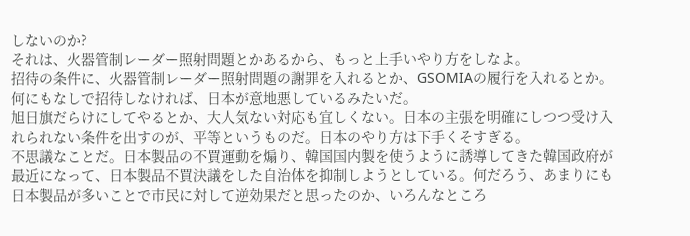しないのか?
それは、火器管制レーダー照射問題とかあるから、もっと上手いやり方をしなよ。
招待の条件に、火器管制レーダー照射問題の謝罪を入れるとか、GSOMIAの履行を入れるとか。何にもなしで招待しなければ、日本が意地悪しているみたいだ。
旭日旗だらけにしてやるとか、大人気ない対応も宜しくない。日本の主張を明確にしつつ受け入れられない条件を出すのが、平等というものだ。日本のやり方は下手くそすぎる。
不思議なことだ。日本製品の不買運動を煽り、韓国国内製を使うように誘導してきた韓国政府が最近になって、日本製品不買決議をした自治体を抑制しようとしている。何だろう、あまりにも日本製品が多いことで市民に対して逆効果だと思ったのか、いろんなところ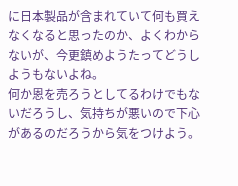に日本製品が含まれていて何も買えなくなると思ったのか、よくわからないが、今更鎮めようたってどうしようもないよね。
何か恩を売ろうとしてるわけでもないだろうし、気持ちが悪いので下心があるのだろうから気をつけよう。